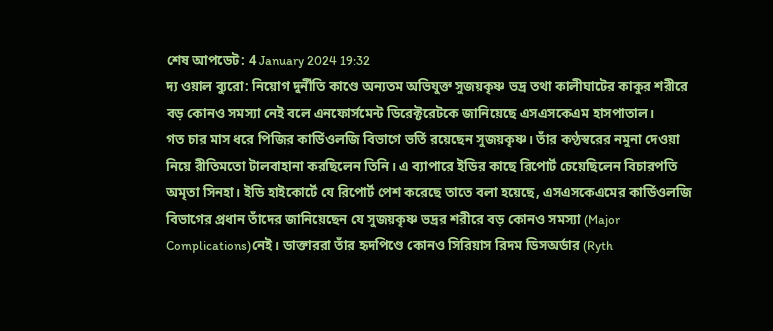শেষ আপডেট: 4 January 2024 19:32
দ্য ওয়াল ব্যুরো: নিয়োগ দুর্নীতি কাণ্ডে অন্যতম অভিযুক্ত সুজয়কৃষ্ণ ভদ্র তথা কালীঘাটের কাকুর শরীরে বড় কোনও সমস্যা নেই বলে এনফোর্সমেন্ট ডিরেক্টরেটকে জানিয়েছে এসএসকেএম হাসপাতাল।
গত চার মাস ধরে পিজির কার্ডিওলজি বিভাগে ভর্তি রয়েছেন সুজয়কৃষ্ণ। তাঁর কণ্ঠস্বরের নমুনা দেওয়া নিয়ে রীতিমতো টালবাহানা করছিলেন তিনি। এ ব্যাপারে ইডির কাছে রিপোর্ট চেয়েছিলেন বিচারপতি অমৃতা সিনহা। ইডি হাইকোর্টে যে রিপোর্ট পেশ করেছে তাতে বলা হয়েছে, এসএসকেএমের কার্ডিওলজি বিভাগের প্রধান তাঁদের জানিয়েছেন যে সুজয়কৃষ্ণ ভদ্রর শরীরে বড় কোনও সমস্যা (Major Complications)নেই। ডাক্তাররা তাঁর হৃদপিণ্ডে কোনও সিরিয়াস রিদম ডিসঅর্ডার (Ryth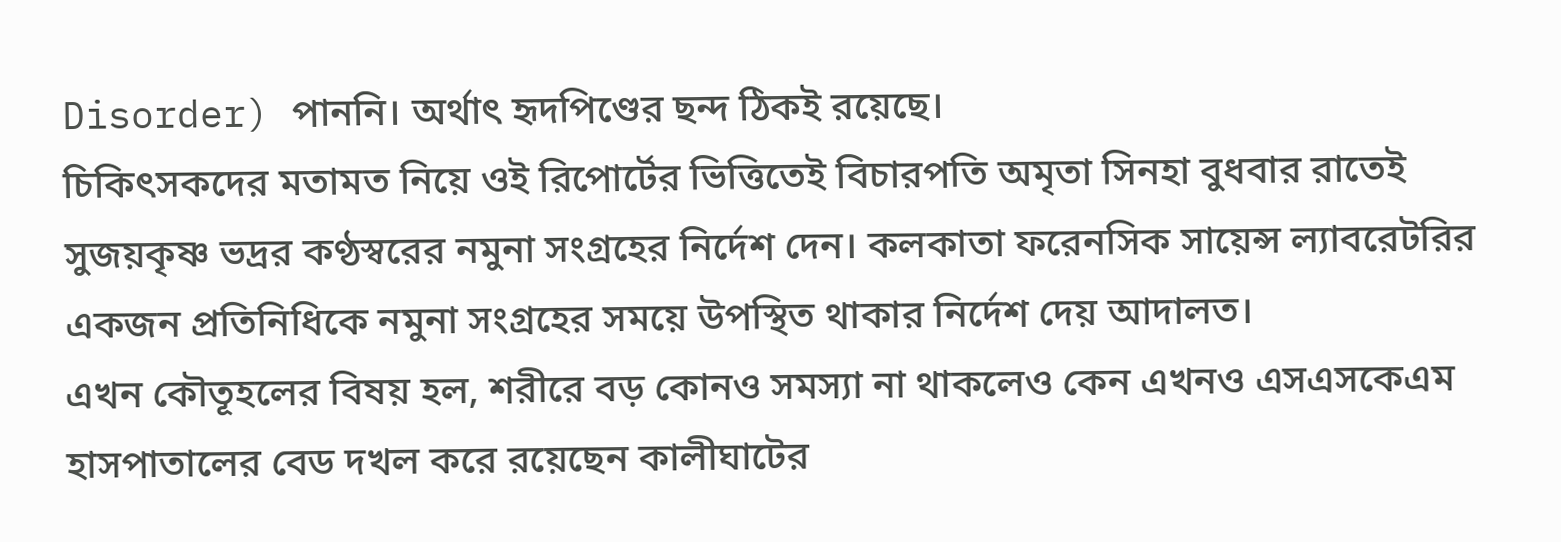Disorder) পাননি। অর্থাৎ হৃদপিণ্ডের ছন্দ ঠিকই রয়েছে।
চিকিৎসকদের মতামত নিয়ে ওই রিপোর্টের ভিত্তিতেই বিচারপতি অমৃতা সিনহা বুধবার রাতেই সুজয়কৃষ্ণ ভদ্রর কণ্ঠস্বরের নমুনা সংগ্রহের নির্দেশ দেন। কলকাতা ফরেনসিক সায়েন্স ল্যাবরেটরির একজন প্রতিনিধিকে নমুনা সংগ্রহের সময়ে উপস্থিত থাকার নির্দেশ দেয় আদালত।
এখন কৌতূহলের বিষয় হল, শরীরে বড় কোনও সমস্যা না থাকলেও কেন এখনও এসএসকেএম হাসপাতালের বেড দখল করে রয়েছেন কালীঘাটের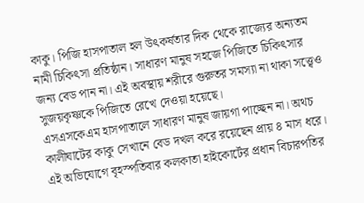কাকু। পিজি হাসপাতাল হল উৎকর্ষতার দিক থেকে রাজ্যের অন্যতম নামী চিকিৎসা প্রতিষ্ঠান। সাধারণ মানুষ সহজে পিজিতে চিকিৎসার জন্য বেড পান না। এই অবস্থায় শরীরে গুরুতর সমস্যা না থাকা সত্ত্বেও সুজয়কৃষ্ণকে পিজিতে রেখে দেওয়া হয়েছে।
এসএসকেএম হাসপাতালে সাধারণ মানুষ জায়গা পাচ্ছেন না। অথচ কালীঘাটের কাকু সেখানে বেড দখল করে রয়েছেন প্রায় ৪ মাস ধরে। এই অভিযোগে বৃহস্পতিবার কলকাতা হাইকোর্টের প্রধান বিচারপতির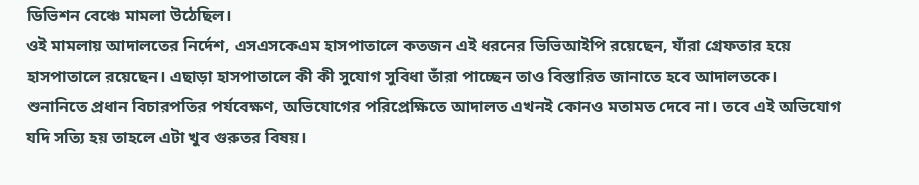ডিভিশন বেঞ্চে মামলা উঠেছিল।
ওই মামলায় আদালতের নির্দেশ, এসএসকেএম হাসপাতালে কতজন এই ধরনের ভিভিআইপি রয়েছেন, যাঁরা গ্রেফতার হয়ে হাসপাতালে রয়েছেন। এছাড়া হাসপাতালে কী কী সুযোগ সুবিধা তাঁরা পাচ্ছেন তাও বিস্তারিত জানাতে হবে আদালতকে।
শুনানিতে প্রধান বিচারপতির পর্যবেক্ষণ, অভিযোগের পরিপ্রেক্ষিতে আদালত এখনই কোনও মতামত দেবে না। তবে এই অভিযোগ যদি সত্যি হয় তাহলে এটা খুব গুরুতর বিষয়।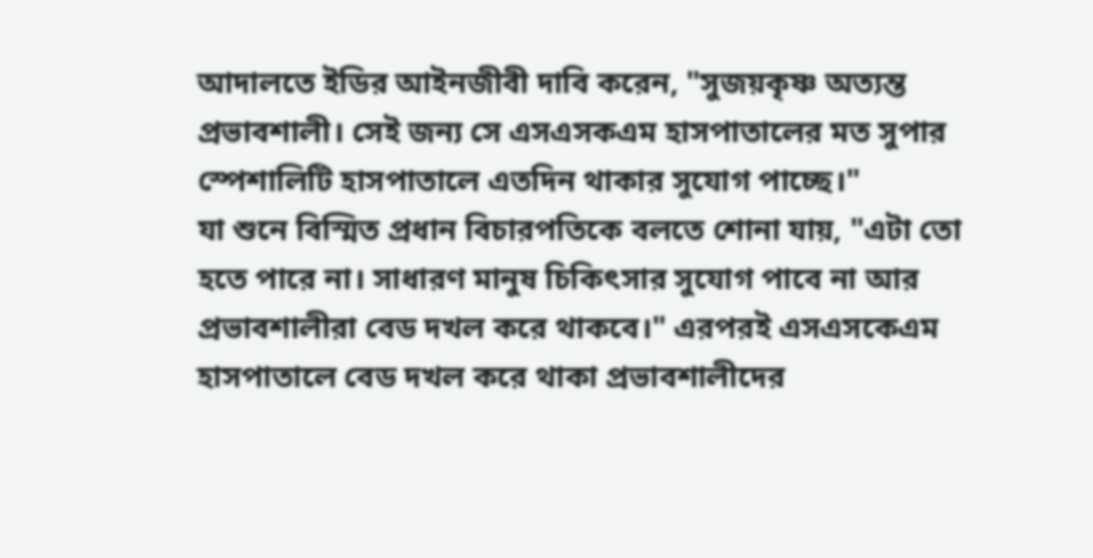আদালতে ইডির আইনজীবী দাবি করেন, "সুজয়কৃষ্ণ অত্যন্ত প্রভাবশালী। সেই জন্য সে এসএসকএম হাসপাতালের মত সুপার স্পেশালিটি হাসপাতালে এতদিন থাকার সুযোগ পাচ্ছে।"
যা শুনে বিস্মিত প্রধান বিচারপতিকে বলতে শোনা যায়, "এটা তো হতে পারে না। সাধারণ মানুষ চিকিৎসার সুযোগ পাবে না আর প্রভাবশালীরা বেড দখল করে থাকবে।" এরপরই এসএসকেএম হাসপাতালে বেড দখল করে থাকা প্রভাবশালীদের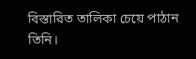বিস্তারিত তালিকা চেয়ে পাঠান তিনি।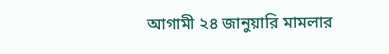আগামী ২৪ জানুয়ারি মামলার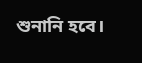শুনানি হবে।